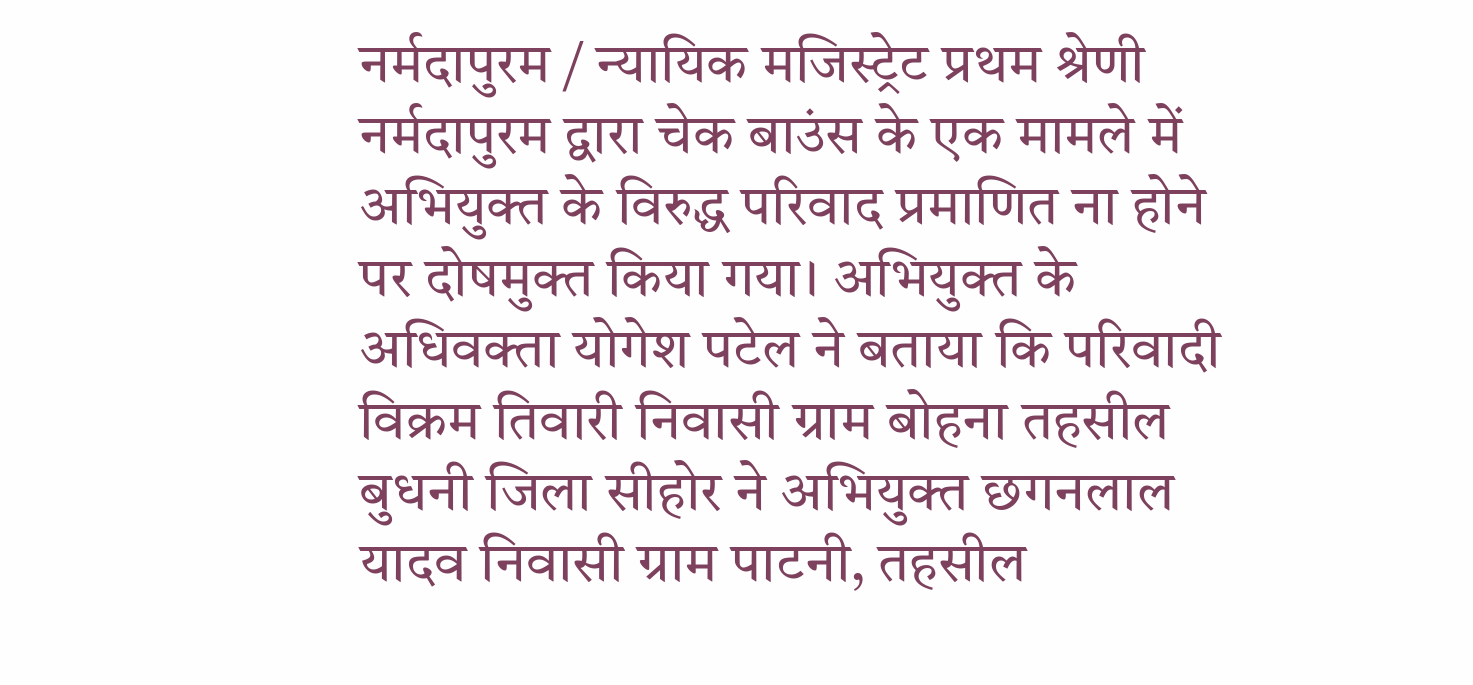नर्मदापुरम / न्यायिक मजिस्ट्रेट प्रथम श्रेणी नर्मदापुरम द्वारा चेक बाउंस के एक मामले में अभियुक्त के विरुद्ध परिवाद प्रमाणित ना होने पर दोषमुक्त किया गया। अभियुक्त के अधिवक्ता योगेश पटेल ने बताया कि परिवादी विक्रम तिवारी निवासी ग्राम बोहना तहसील बुधनी जिला सीहोर ने अभियुक्त छगनलाल यादव निवासी ग्राम पाटनी, तहसील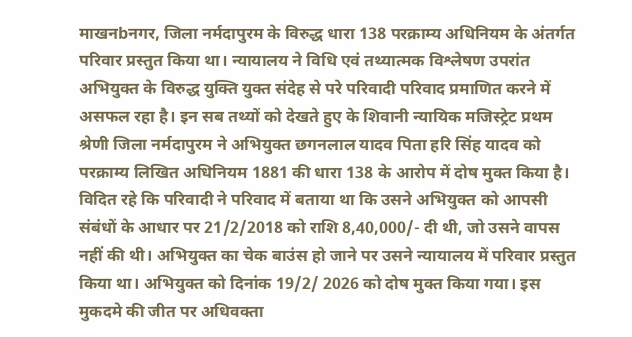माखनbनगर, जिला नर्मदापुरम के विरुद्ध धारा 138 परक्राम्य अधिनियम के अंतर्गत परिवार प्रस्तुत किया था। न्यायालय ने विधि एवं तथ्यात्मक विश्लेषण उपरांत अभियुक्त के विरुद्ध युक्ति युक्त संदेह से परे परिवादी परिवाद प्रमाणित करने में असफल रहा है। इन सब तथ्यों को देखते हुए के शिवानी न्यायिक मजिस्ट्रेट प्रथम श्रेणी जिला नर्मदापुरम ने अभियुक्त छगनलाल यादव पिता हरि सिंह यादव को परक्राम्य लिखित अधिनियम 1881 की धारा 138 के आरोप में दोष मुक्त किया है। विदित रहे कि परिवादी ने परिवाद में बताया था कि उसने अभियुक्त को आपसी संबंधों के आधार पर 21/2/2018 को राशि 8,40,000/- दी थी, जो उसने वापस नहीं की थी। अभियुक्त का चेक बाउंस हो जाने पर उसने न्यायालय में परिवार प्रस्तुत किया था। अभियुक्त को दिनांक 19/2/ 2026 को दोष मुक्त किया गया। इस मुकदमे की जीत पर अधिवक्ता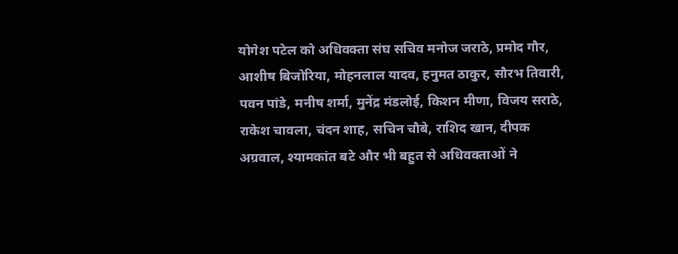योगेश पटेल को अधिवक्ता संघ सचिव मनोज जराठे, प्रमोद गौर, आशीष बिजोरिया, मोहनलाल यादव, हनुमत ठाकुर, सौरभ तिवारी, पवन पांडे, मनीष शर्मा, मुनेंद्र मंडलोई, किशन मीणा, विजय सराठे, राकेश चावला, चंदन शाह, सचिन चौबे, राशिद खान, दीपक अग्रवाल, श्यामकांत बटे और भी बहुत से अधिवक्ताओं ने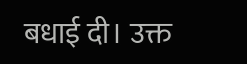बधाई दी। उक्त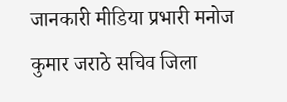जानकारी मीडिया प्रभारी मनोज कुमार जराठे सचिव जिला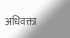अधिवक्ता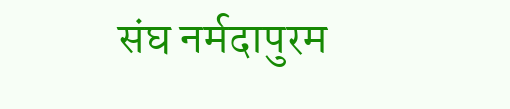संघ नर्मदापुरम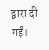द्वारा दी गईं।